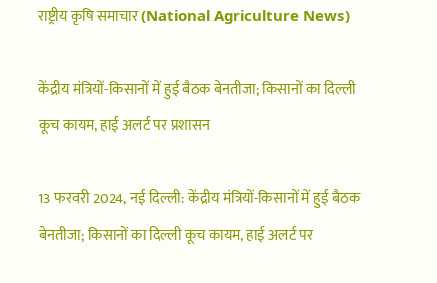राष्ट्रीय कृषि समाचार (National Agriculture News)

केंद्रीय मंत्रियों-किसानों में हुई बैठक बेनतीजा; किसानों का दिल्ली कूच कायम, हाई अलर्ट पर प्रशासन

13 फरवरी 2024, नई दिल्ली: केंद्रीय मंत्रियों-किसानों में हुई बैठक बेनतीजा; किसानों का दिल्ली कूच कायम, हाई अलर्ट पर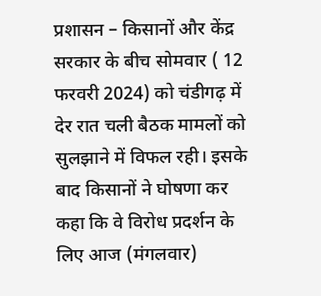प्रशासन – किसानों और केंद्र सरकार के बीच सोमवार ( 12 फरवरी 2024) को चंडीगढ़ में देर रात चली बैठक मामलों को सुलझाने में विफल रही। इसके बाद किसानों ने घोषणा कर कहा कि वे विरोध प्रदर्शन के लिए आज (मंगलवार)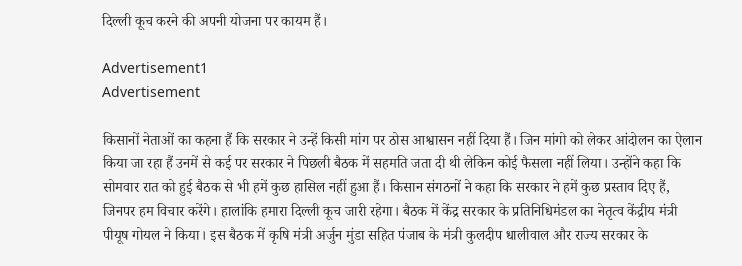दिल्ली कूच करने की अपनी योजना पर कायम हैं।

Advertisement1
Advertisement

किसानों नेताओं का कहना हैं कि सरकार ने उन्हें किसी मांग पर ठोस आश्वासन नहीं दिया हैं। जिन मांगो को लेकर आंदोलन का ऐलान किया जा रहा हैं उनमें से कई पर सरकार ने पिछली बैठक में सहमति जता दी थी लेकिन कोई फैसला नहीं लिया। उन्होंने कहा कि सोमवार रात को हुई बैठक से भी हमें कुछ हासिल नहीं हुआ हैं। किसान संगठनों ने कहा कि सरकार ने हमें कुछ प्रस्ताव दिए हैं, जिनपर हम विचार करेंगे। हालांकि हमारा दिल्ली कूच जारी रहेगा। बैठक में केंद्र सरकार के प्रतिनिधिमंडल का नेतृत्व केंद्रीय मंत्री पीयूष गोयल ने किया। इस बैठक में कृषि मंत्री अर्जुन मुंडा सहित पंजाब के मंत्री कुलदीप धालीवाल और राज्य सरकार के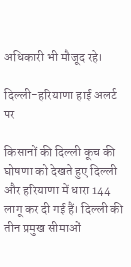अधिकारी भी मौजूद रहे।

दिल्ली-हरियाणा हाई अलर्ट पर

किसानों की दिल्ली कूच की घोषणा को देखते हुए दिल्ली और हरियाणा में धारा 144 लागू कर दी गई हैं। दिल्ली की तीन प्रमुख सीमाओं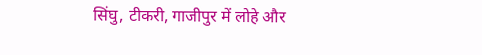सिंघु, टीकरी, गाजीपुर में लोहे और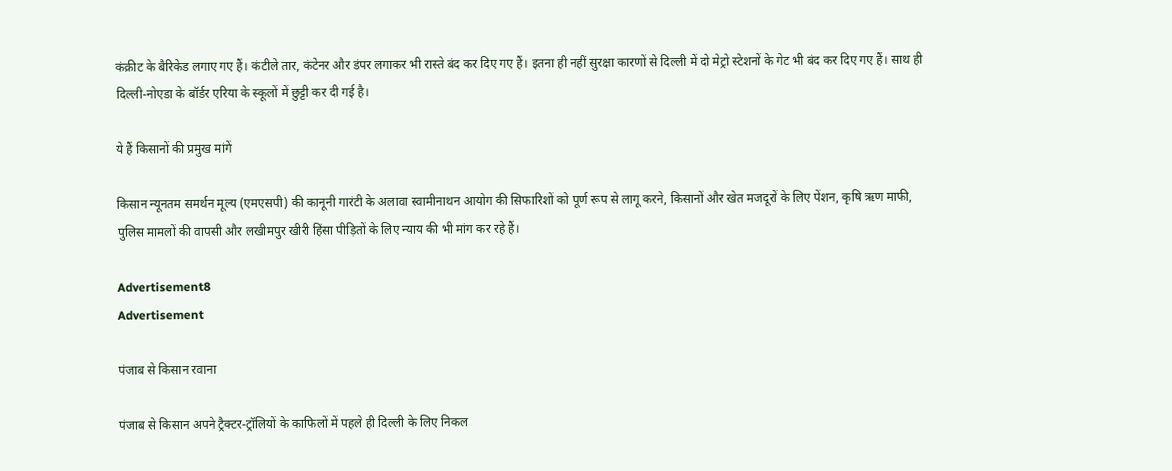कंक्रीट के बैरिकेड लगाए गए हैं। कंटीले तार, कंटेनर और डंपर लगाकर भी रास्ते बंद कर दिए गए हैं। इतना ही नहीं सुरक्षा कारणों से दिल्ली में दो मेट्रो स्टेशनों के गेट भी बंद कर दिए गए हैं। साथ ही दिल्ली-नोएडा के बॉर्डर एरिया के स्कूलों में छुट्टी कर दी गई है।

ये हैं किसानों की प्रमुख मांगें

किसान न्यूनतम समर्थन मूल्य (एमएसपी) की कानूनी गारंटी के अलावा स्वामीनाथन आयोग की सिफारिशों को पूर्ण रूप से लागू करने, किसानों और खेत मजदूरों के लिए पेंशन, कृषि ऋण माफी, पुलिस मामलों की वापसी और लखीमपुर खीरी हिंसा पीड़ितों के लिए न्याय की भी मांग कर रहे हैं।

Advertisement8
Advertisement

पंजाब से किसान रवाना

पंजाब से किसान अपने ट्रैक्टर-ट्रॉलियों के काफिलों में पहले ही दिल्ली के लिए निकल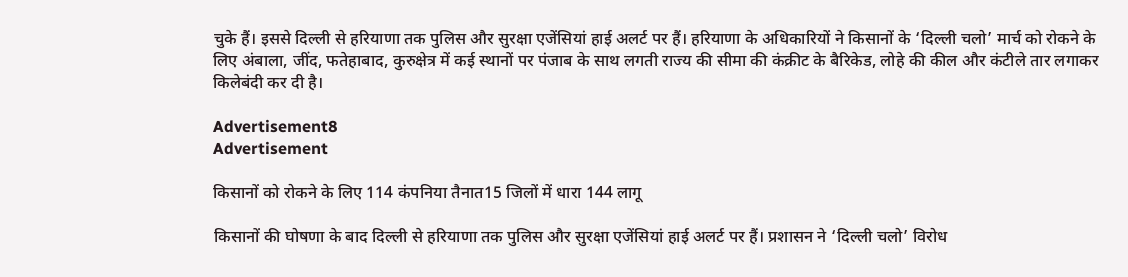चुके हैं। इससे दिल्ली से हरियाणा तक पुलिस और सुरक्षा एजेंसियां हाई अलर्ट पर हैं। हरियाणा के अधिकारियों ने किसानों के ‘दिल्ली चलो’ मार्च को रोकने के लिए अंबाला, जींद, फतेहाबाद, कुरुक्षेत्र में कई स्थानों पर पंजाब के साथ लगती राज्य की सीमा की कंक्रीट के बैरिकेड, लोहे की कील और कंटीले तार लगाकर किलेबंदी कर दी है।

Advertisement8
Advertisement

किसानों को रोकने के लिए 114 कंपनिया तैनात15 जिलों में धारा 144 लागू

किसानों की घोषणा के बाद दिल्ली से हरियाणा तक पुलिस और सुरक्षा एजेंसियां हाई अलर्ट पर हैं। प्रशासन ने ‘दिल्ली चलो’ विरोध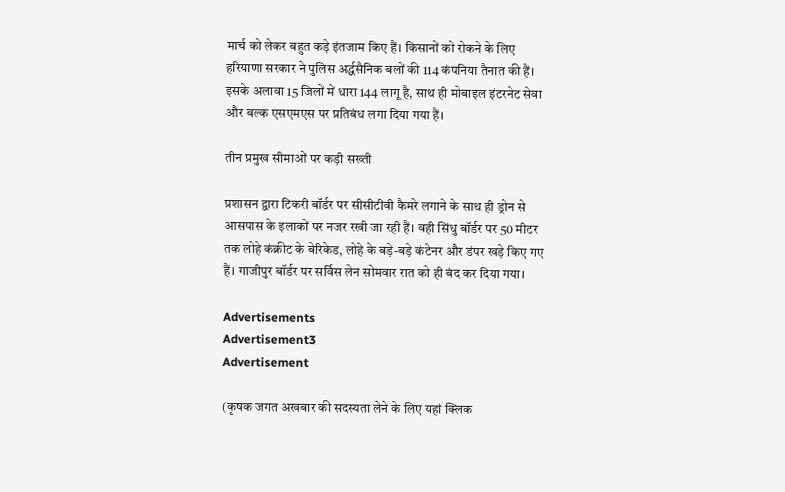मार्च को लेकर बहुत कड़े इंतजाम किए हैं। किसानों को रोकने के लिए हरियाणा सरकार ने पुलिस अर्द्धसैनिक बलों की 114 कंपनिया तैनात की हैं। इसके अलावा 15 जिलों में धारा 144 लागू है, साथ ही मोबाइल इंटरनेट सेवा और बल्क एसएमएस पर प्रतिबंध लगा दिया गया हैं।

तीन प्रमुख सीमाओं पर कड़ी सख्ती

प्रशासन द्वारा टिकरी बॉर्डर पर सीसीटीवी कैमरे लगाने के साथ ही ड्रोन से आसपास के इलाकों पर नजर रखी जा रही हैं। वही सिंधु बॉर्डर पर 50 मीटर तक लोहे कंक्रीट के बेरिकेड, लोहे के बड़े-बड़े कंटेनर और डंपर खड़े किए गए हैं। गाजीपुर बॉर्डर पर सर्विस लेन सोमवार रात को ही बंद कर दिया गया।

Advertisements
Advertisement3
Advertisement

(कृषक जगत अखबार की सदस्यता लेने के लिए यहां क्लिक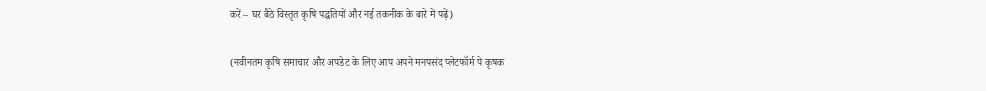करें – घर बैठे विस्तृत कृषि पद्धतियों और नई तकनीक के बारे में पढ़ें)

(नवीनतम कृषि समाचार और अपडेट के लिए आप अपने मनपसंद प्लेटफॉर्म पे कृषक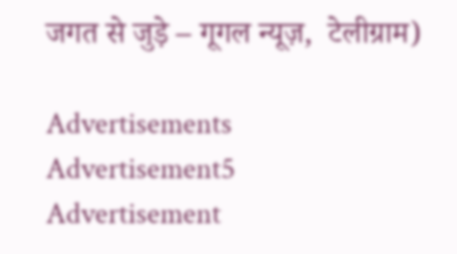जगत से जुड़े – गूगल न्यूज़,  टेलीग्राम)

Advertisements
Advertisement5
Advertisement